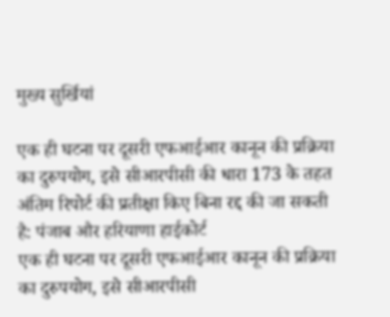मुख्य सुर्खियां

एक ही घटना पर दूसरी एफआईआर कानून की प्रक्रिया का दुरुपयोग, इसे सीआरपीसी की धारा 173 के तहत अंतिम रिपोर्ट की प्रतीक्षा किए बिना रद्द की जा सकती है: पंजाब और हरियाणा हाईकोर्ट
एक ही घटना पर दूसरी एफआईआर कानून की प्रक्रिया का दुरुपयोग, इसे सीआरपीसी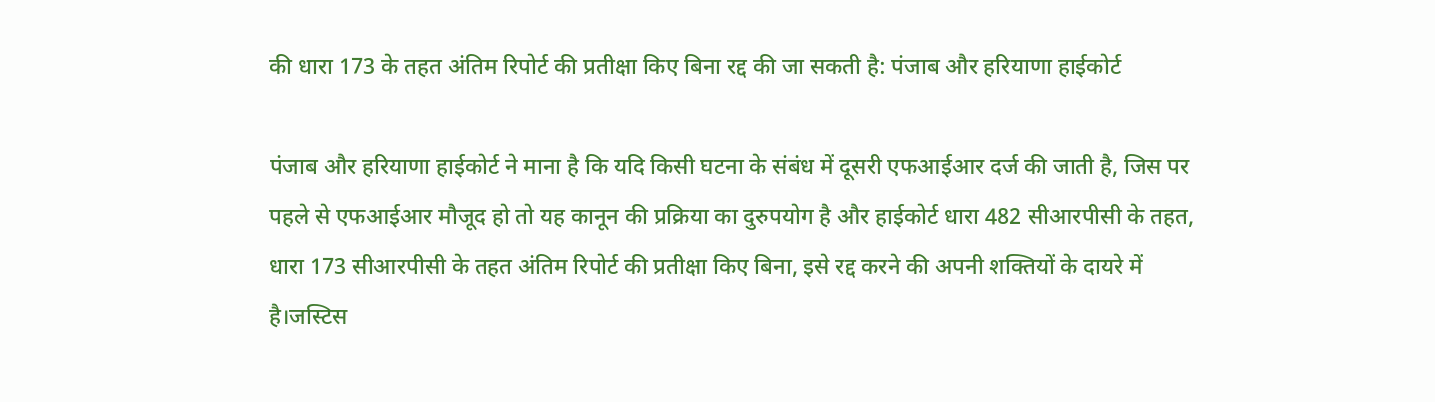की धारा 173 के तहत अंतिम रिपोर्ट की प्रतीक्षा किए बिना रद्द की जा सकती है: पंजाब और हरियाणा हाईकोर्ट

पंजाब और हरियाणा हाईकोर्ट ने माना है कि यदि किसी घटना के संबंध में दूसरी एफआईआर दर्ज की जाती है, जिस पर पहले से एफआईआर मौजूद हो तो यह कानून की प्रक्रिया का दुरुपयोग है और हाईकोर्ट धारा 482 सीआरपीसी के तहत, धारा 173 सीआरपीसी के तहत अंतिम रिपोर्ट की प्रतीक्षा किए बिना, इसे रद्द करने की अपनी शक्तियों के दायरे में है।जस्टिस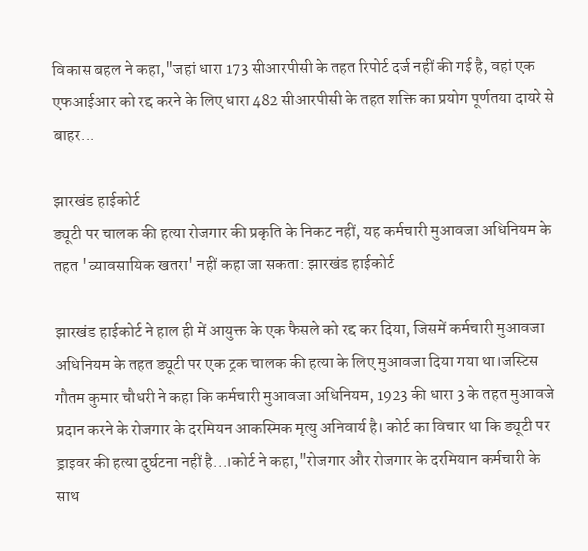विकास बहल ने कहा,"जहां धारा 173 सीआरपीसी के तहत रिपोर्ट दर्ज नहीं की गई है, वहां एक एफआईआर को रद्द करने के लिए धारा 482 सीआरपीसी के तहत शक्ति का प्रयोग पूर्णतया दायरे से बाहर...

झारखंड हाईकोर्ट
ड्यूटी पर चालक की हत्या रोजगार की प्रकृति के निकट नहीं, यह कर्मचारी मुआवजा अधिनियम के तहत 'व्यावसायिक खतरा' नहीं कहा जा सकता: झारखंड हाईकोर्ट

झारखंड हाईकोर्ट ने हाल ही में आयुक्त के एक फैसले को रद्द कर दिया, जिसमें कर्मचारी मुआवजा अधिनियम के तहत ड्यूटी पर एक ट्रक चालक की हत्या के लिए मुआवजा दिया गया था।जस्टिस गौतम कुमार चौधरी ने कहा कि कर्मचारी मुआवजा अधिनियम, 1923 की धारा 3 के तहत मुआवजे प्रदान करने के रोजगार के दरमियन आकस्मिक मृत्यु अनिवार्य है। कोर्ट का विचार था कि ड्यूटी पर ड्राइवर की हत्या दुर्घटना नहीं है...।कोर्ट ने कहा,"रोजगार और रोजगार के दरमियान कर्मचारी के साथ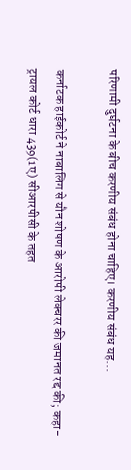परिणामी दुर्घटना के बीच करणीय संबंध होना चाहिए। करणीय संबंध यह...

कर्नाटक हाईकोर्ट ने नाबालिग से यौन शोषण के आरोपी लेक्चरर की जमानत रद्द की; कहा-ट्रायल कोर्ट धारा 439(1ए) सीआरपीसी के तहत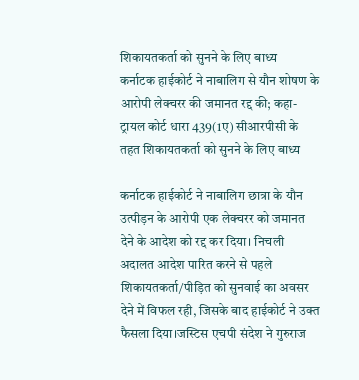शिकायतकर्ता को सुनने के लिए बाध्य
कर्नाटक हाईकोर्ट ने नाबालिग से यौन शोषण के आरोपी लेक्चरर की जमानत रद्द की; कहा-ट्रायल कोर्ट धारा 439(1ए) सीआरपीसी के तहत शिकायतकर्ता को सुनने के लिए बाध्य

कर्नाटक हाईकोर्ट ने नाबालिग छात्रा के यौन उत्पीड़न के आरोपी एक लेक्चरर को जमानत देने के आदेश को रद्द कर दिया। निचली अदालत आदेश पारित करने से पहले शिकायतकर्ता/पीड़ित को सुनवाई का अवसर देने में विफल रही, जिसके बाद हाईकोर्ट ने उक्त फैसला दिया।ज‌स्टिस एचपी संदेश ने गुरुराज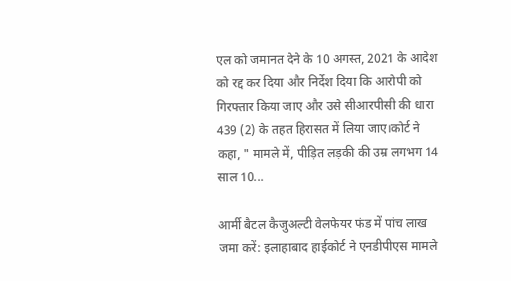एल को जमानत देने के 10 अगस्त, 2021 के आदेश को रद्द कर दिया और निर्देश दिया कि आरोपी को गिरफ्तार किया जाए और उसे सीआरपीसी की धारा 439 (2) के तहत हिरासत में लिया जाए।कोर्ट ने कहा, " मामले में, पीड़ित लड़की की उम्र लगभग 14 साल 10...

आर्मी बैटल कैजुअल्टी वेलफेयर फंड में पांच लाख जमा करें: इलाहाबाद हाईकोर्ट ने एनडीपीएस मामले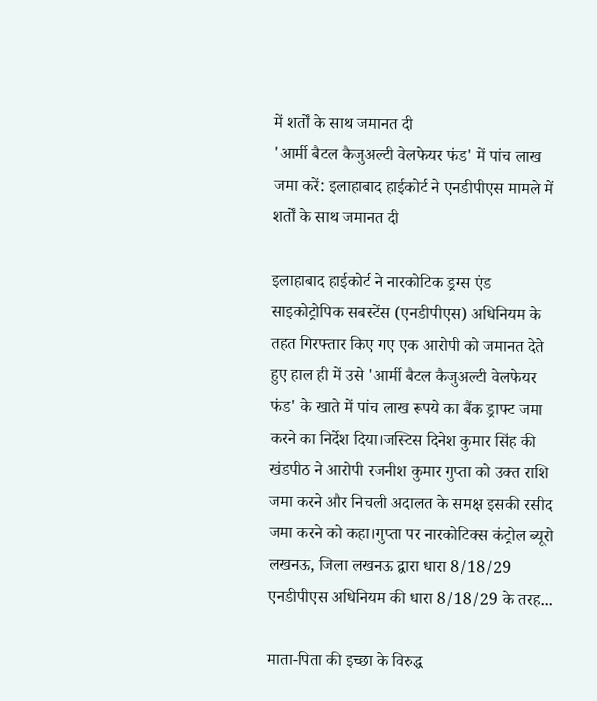में शर्तों के साथ जमानत दी
'आर्मी बैटल कैजुअल्टी वेलफेयर फंड' में पांच लाख जमा करें: इलाहाबाद हाईकोर्ट ने एनडीपीएस मामले में शर्तों के साथ जमानत दी

इलाहाबाद हाईकोर्ट ने नारकोटिक ड्रग्स एंड साइकोट्रोपिक सबस्टेंस (एनडीपीएस) अधिनियम के तहत गिरफ्तार किए गए एक आरोपी को जमानत देते हुए हाल ही में उसे 'आर्मी बैटल कैजुअल्टी वेलफेयर फंड' के खाते में पांच लाख रूपये का बैंक ड्राफ्ट जमा करने का निर्देश दिया।जस्टिस दिनेश कुमार सिंह की खंडपीठ ने आरोपी रजनीश कुमार गुप्ता को उक्त राशि जमा करने और निचली अदालत के समक्ष इसकी रसीद जमा करने को कहा।गुप्ता पर नारकोटिक्स कंट्रोल ब्यूरो लखनऊ, जिला लखनऊ द्वारा धारा 8/18/29 एनडीपीएस अधिनियम की धारा 8/18/29 के तरह...

माता-पिता की इच्छा के विरुद्ध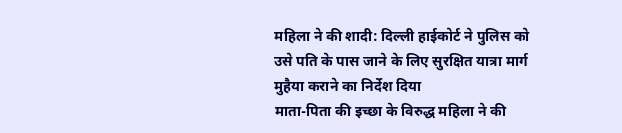महिला ने की शादी: दिल्ली हाईकोर्ट ने पुलिस को उसे पति के पास जाने के लिए सुरक्षित यात्रा मार्ग मुहैया कराने का निर्देश दिया
माता-पिता की इच्छा के विरुद्ध महिला ने की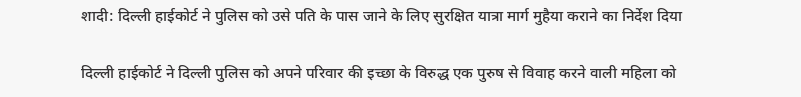शादी: दिल्ली हाईकोर्ट ने पुलिस को उसे पति के पास जाने के लिए सुरक्षित यात्रा मार्ग मुहैया कराने का निर्देश दिया

दिल्ली हाईकोर्ट ने दिल्ली पुलिस को अपने परिवार की इच्छा के विरुद्ध एक पुरुष से विवाह करने वाली महिला को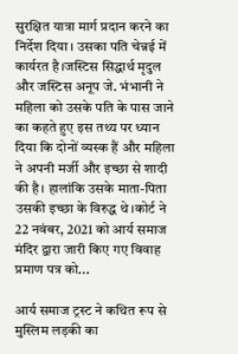सुरक्षित यात्रा मार्ग प्रदान करने का निर्देश दिया। उसका पति चेन्नई में कार्यरत है।जस्टिस सिद्धार्थ मृदुल और जस्टिस अनूप जे. भंभानी ने महिला को उसके पति के पास जाने का कहते हुए इस तथ्य पर ध्यान दिया कि दोनों व्यस्क हैं और महिला ने अपनी मर्जी और इच्छा से शादी की है। हालांकि उसके माता-पिता उसकी इच्छा के विरुद्ध थे।कोर्ट ने 22 नवंबर, 2021 को आर्य समाज मंदिर द्वारा जारी किए गए विवाह प्रमाण पत्र को...

आर्य समाज ट्रस्ट ने कथित रूप से मुस्लिम लड़की का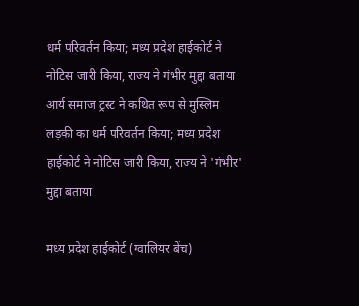धर्म परिवर्तन किया; मध्य प्रदेश हाईकोर्ट ने नोटिस जारी किया, राज्य ने गंभीर मुद्दा बताया
आर्य समाज ट्रस्ट ने कथित रूप से मुस्लिम लड़की का धर्म परिवर्तन किया; मध्य प्रदेश हाईकोर्ट ने नोटिस जारी किया, राज्य ने 'गंभीर' मुद्दा बताया

मध्य प्रदेश हाईकोर्ट (ग्वालियर बेंच)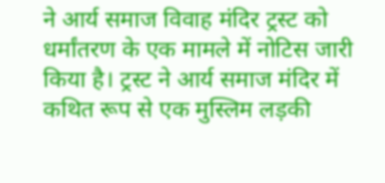ने आर्य समाज विवाह मंदिर ट्रस्ट को धर्मांतरण के एक मामले में नोट‌िस जारी किया है। ट्रस्ट ने आर्य समाज मंदिर में कथित रूप से एक मुस्लिम लड़की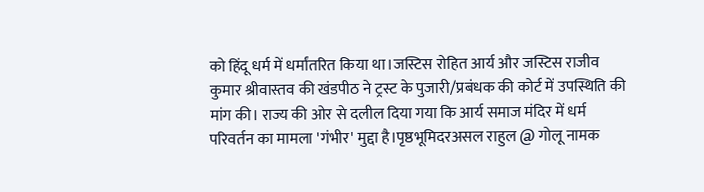को हिंदू धर्म में धर्मांतरित किया था।जस्टिस रोहित आर्य और जस्टिस राजीव कुमार श्रीवास्तव की खंडपीठ ने ट्रस्ट के पुजारी/प्रबंधक की कोर्ट में उपस्थिति की मांग की। राज्य की ओर से दलील द‌िया गया कि आर्य समाज मंदिर में धर्म परिवर्तन का मामला 'गंभीर' मुद्दा है।पृष्ठभूमिदरअसल राहुल @ गोलू नामक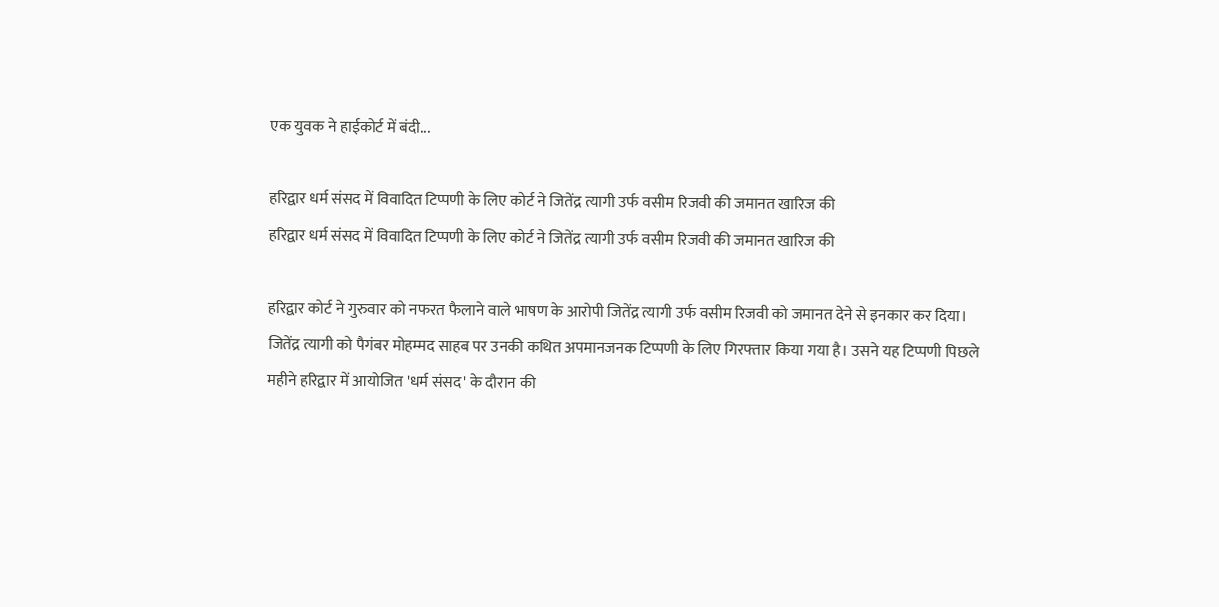एक युवक ने हाईकोर्ट में बंदी...

हरिद्वार धर्म संसद में विवादित टिप्पणी के लिए कोर्ट ने जितेंद्र त्यागी उर्फ वसीम रिजवी की जमानत खारिज की
हरिद्वार धर्म संसद में विवादित टिप्पणी के लिए कोर्ट ने जितेंद्र त्यागी उर्फ वसीम रिजवी की जमानत खारिज की

हरिद्वार कोर्ट ने गुरुवार को नफरत फैलाने वाले भाषण के आरोपी जितेंद्र त्यागी उर्फ वसीम रिजवी को जमानत देने से इनकार कर दिया। जितेंद्र त्यागी को पैगंबर मोहम्मद साहब पर उनकी कथित अपमानजनक टिप्पणी के लिए गिरफ्तार किया गया है। उसने यह टिप्पणी पिछले महीने हरिद्वार में आयोजित 'धर्म संसद' के दौरान की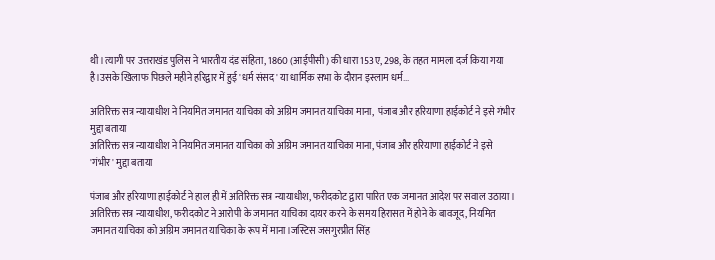थी।त्यागी पर उत्तराखंड पुलिस ने भारतीय दंड संहिता, 1860 (आईपीसी) की धारा 153ए, 298, के तहत मामला दर्ज किया गया है।उसके खिलाफ पिछले महीने हरिद्वार में हुई 'धर्म संसद' या धार्मिक सभा के दौरान इस्लाम धर्म...

अतिरिक्त सत्र न्यायाधीश ने नियमित जमानत याचिका को अग्रिम जमानत याचिका माना,  पंजाब और हरियाणा हाईकोर्ट ने इसे गंभीर मुद्दा बताया
अतिरिक्त सत्र न्यायाधीश ने नियमित जमानत याचिका को अग्रिम जमानत याचिका माना, पंजाब और हरियाणा हाईकोर्ट ने इसे 'गंभीर' मुद्दा बताया

पंजाब और हरियाणा हाईकोर्ट ने हाल ही में अतिरिक्त सत्र न्यायाधीश, फरीदकोट द्वारा पारित एक जमानत आदेश पर सवाल उठाया। अतिरिक्त सत्र न्यायाधीश, फरीदकोट ने आरोपी के जमानत याचिका दायर करने के समय हिरासत में होने के बावजूद, नियमित जमानत याचिका को अग्रिम जमानत याचिका के रूप में माना।जस्टिस जसगुरप्रीत सिंह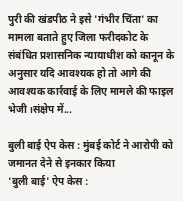पुरी की खंडपीठ ने इसे 'गंभीर चिंता' का मामला बताते हुए जिला फरीदकोट के संबंधित प्रशासनिक न्यायाधीश को कानून के अनुसार यदि आवश्यक हो तो आगे की आवश्यक कार्रवाई के लिए मामले की फाइल भेजी।संक्षेप में...

बुली बाई ऐप केस : मुंबई कोर्ट ने आरोपी को जमानत देने से इनकार किया
'बुली बाई' ऐप केस :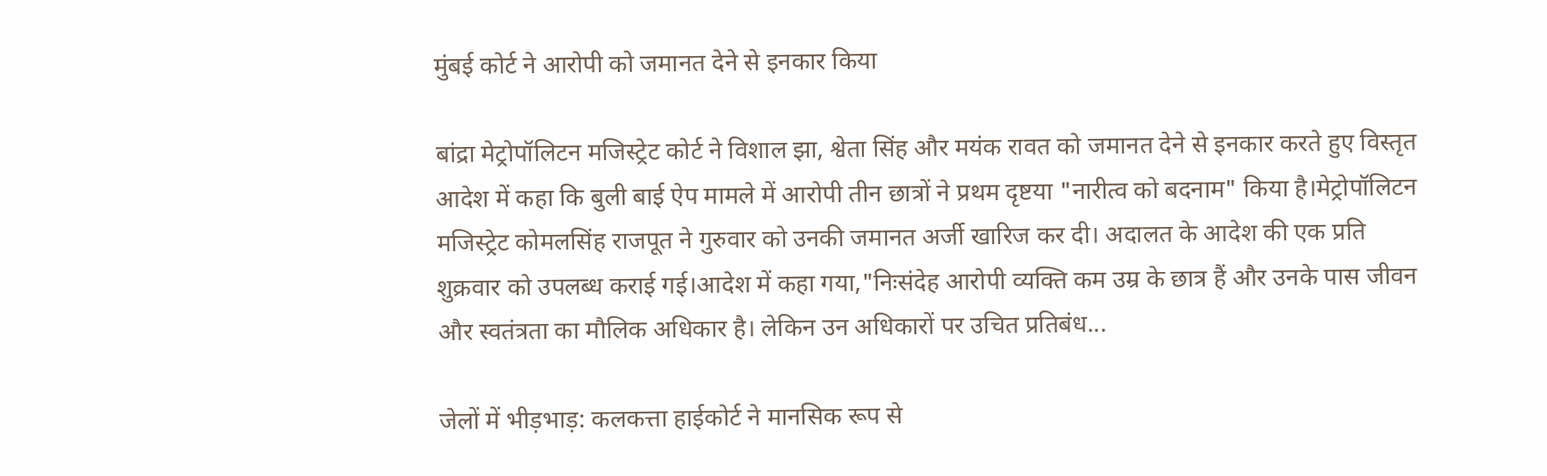मुंबई कोर्ट ने आरोपी को जमानत देने से इनकार किया

बांद्रा मेट्रोपॉलिटन मजिस्ट्रेट कोर्ट ने विशाल झा, श्वेता सिंह और मयंक रावत को जमानत देने से इनकार करते हुए विस्तृत आदेश में कहा कि बुली बाई ऐप मामले में आरोपी तीन छात्रों ने प्रथम दृष्टया "नारीत्व को बदनाम" किया है।मेट्रोपॉलिटन मजिस्ट्रेट कोमलसिंह राजपूत ने गुरुवार को उनकी जमानत अर्जी खारिज कर दी। अदालत के आदेश की एक प्रति शुक्रवार को उपलब्ध कराई गई।आदेश में कहा गया,"निःसंदेह आरोपी व्यक्ति कम उम्र के छात्र हैं और उनके पास जीवन और स्वतंत्रता का मौलिक अधिकार है। लेकिन उन अधिकारों पर उचित प्रतिबंध...

जेलों में भीड़भाड़: कलकत्ता हाईकोर्ट ने मानसिक रूप से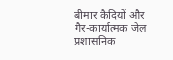बीमार कैदियों और गैर-कार्यात्मक जेल प्रशासनिक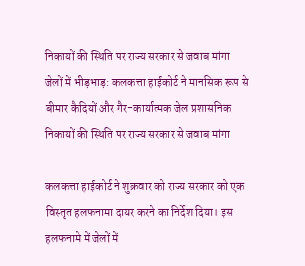निकायों की स्थिति पर राज्य सरकार से जवाब मांगा
जेलों में भीड़भाड़: कलकत्ता हाईकोर्ट ने मानसिक रूप से बीमार कैदियों और गैर-कार्यात्मक जेल प्रशासनिक निकायों की स्थिति पर राज्य सरकार से जवाब मांगा

कलकत्ता हाईकोर्ट ने शुक्रवार को राज्य सरकार को एक विस्तृत हलफनामा दायर करने का निर्देश दिया। इस हलफनामे में जेलों में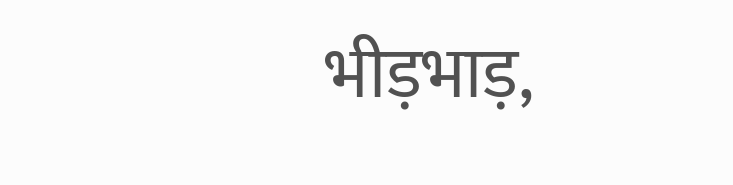भीड़भाड़,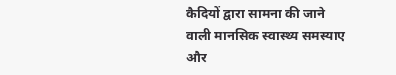कैदियों द्वारा सामना की जाने वाली मानसिक स्वास्थ्य समस्याए और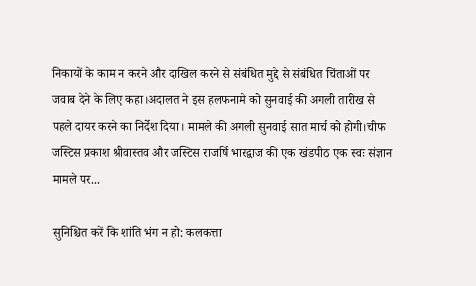निकायों के काम न करने और दाखिल करने से संबंधित मुद्दे से संबंधित चिंताओं पर जवाब देने के लिए कहा।अदालत ने इस हलफनामे को सुनवाई की अगली तारीख से पहले दायर करने का निर्देश दिया। मामले की अगली सुनवाई सात मार्च को होगी।चीफ जस्टिस प्रकाश श्रीवास्तव और जस्टिस राजर्षि भारद्वाज की एक खंडपीठ एक स्वः संज्ञान मामले पर...

सुनिश्चित करें कि शांति भंग न हो: कलकत्ता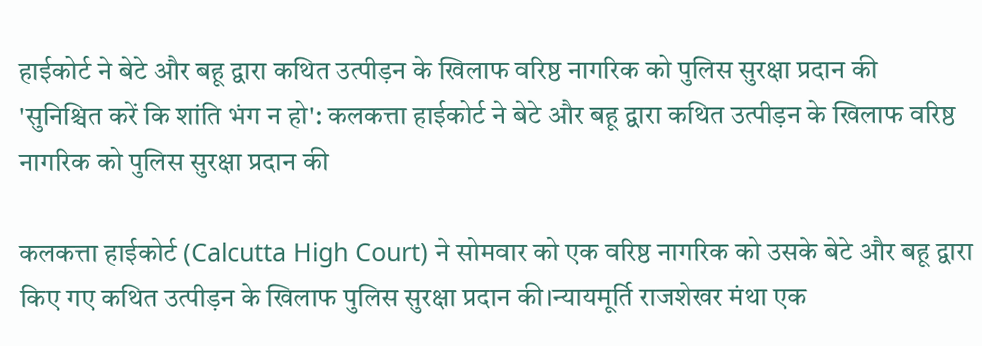हाईकोर्ट ने बेटे और बहू द्वारा कथित उत्पीड़न के खिलाफ वरिष्ठ नागरिक को पुलिस सुरक्षा प्रदान की
'सुनिश्चित करें कि शांति भंग न हो': कलकत्ता हाईकोर्ट ने बेटे और बहू द्वारा कथित उत्पीड़न के खिलाफ वरिष्ठ नागरिक को पुलिस सुरक्षा प्रदान की

कलकत्ता हाईकोर्ट (Calcutta High Court) ने सोमवार को एक वरिष्ठ नागरिक को उसके बेटे और बहू द्वारा किए गए कथित उत्पीड़न के खिलाफ पुलिस सुरक्षा प्रदान की।न्यायमूर्ति राजशेखर मंथा एक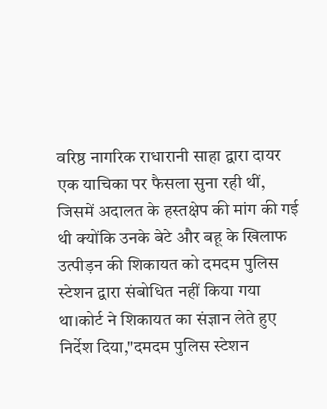वरिष्ठ नागरिक राधारानी साहा द्वारा दायर एक याचिका पर फैसला सुना रही थीं, जिसमें अदालत के हस्तक्षेप की मांग की गई थी क्योंकि उनके बेटे और बहू के खिलाफ उत्पीड़न की शिकायत को दमदम पुलिस स्टेशन द्वारा संबोधित नहीं किया गया था।कोर्ट ने शिकायत का संज्ञान लेते हुए निर्देश दिया,"दमदम पुलिस स्टेशन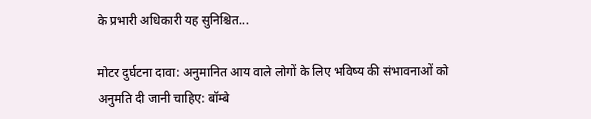के प्रभारी अधिकारी यह सुनिश्चित...

मोटर दुर्घटना दावा: अनुमानित आय वाले लोगों के लिए भविष्य की संभावनाओं को अनुमति दी जानी चाहिए: बॉम्बे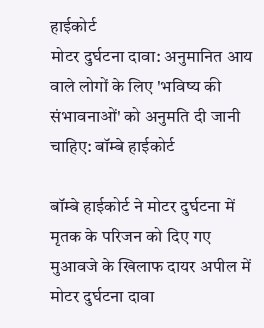हाईकोर्ट
मोटर दुर्घटना दावा: अनुमानित आय वाले लोगों के लिए 'भविष्य की संभावनाओं' को अनुमति दी जानी चाहिए: बॉम्बे हाईकोर्ट

बॉम्बे हाईकोर्ट ने मोटर दुर्घटना में मृतक के परिजन को दिए गए मुआवजे के खिलाफ दायर अपील में मोटर दुर्घटना दावा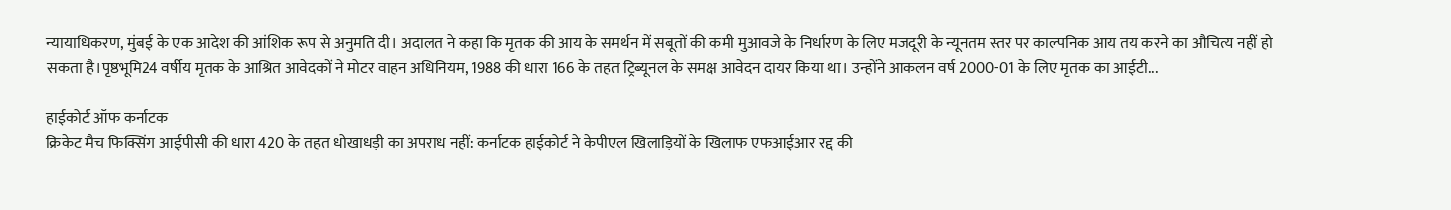न्यायाधिकरण, मुंबई के एक आदेश की आंशिक रूप से अनुमति दी। अदालत ने कहा कि मृतक की आय के समर्थन में सबूतों की कमी मुआवजे के निर्धारण के लिए मजदूरी के न्यूनतम स्तर पर काल्पनिक आय तय करने का औचित्य नहीं हो सकता है।पृष्ठभूमि24 वर्षीय मृतक के आश्रित आवेदकों ने मोटर वाहन अधिनियम, 1988 की धारा 166 के तहत ट्रिब्यूनल के समक्ष आवेदन दायर किया था। उन्होंने आकलन वर्ष 2000-01 के लिए मृतक का आईटी...

हाईकोर्ट ऑफ कर्नाटक
क्रिकेट मैच फिक्सिंग आईपीसी की धारा 420 के तहत धोखाधड़ी का अपराध नहीं: कर्नाटक हाईकोर्ट ने केपीएल खिलाड़ियों के खिलाफ एफआईआर रद्द की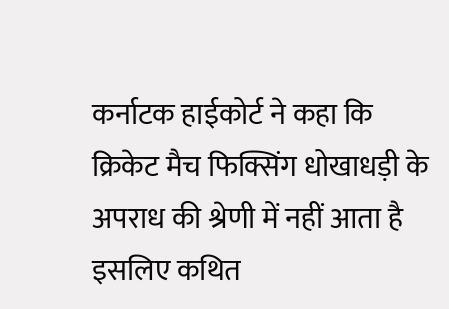कर्नाटक हाईकोर्ट ने कहा कि क्रिकेट मैच फिक्सिंग धोखाधड़ी के अपराध की श्रेणी में नहीं आता है इसलिए कथित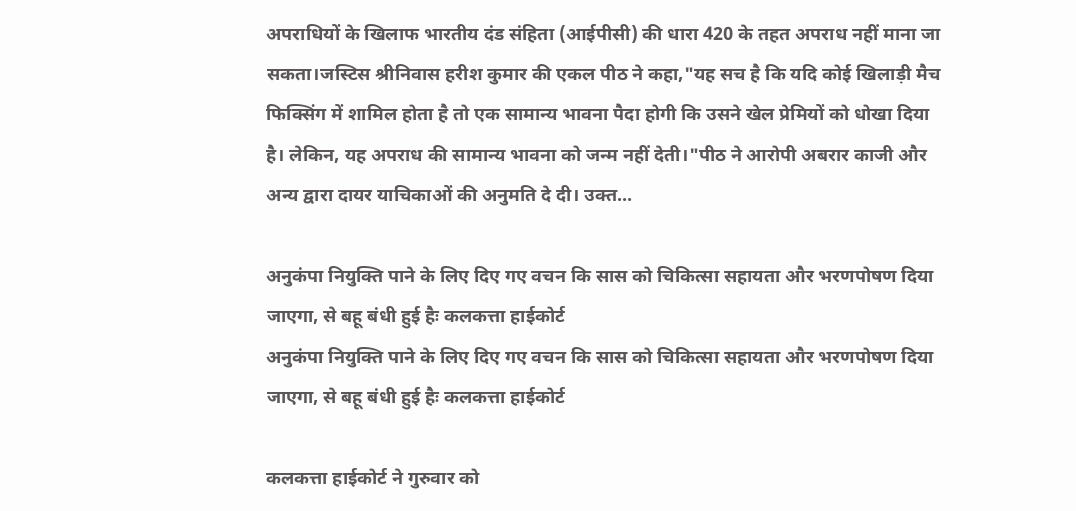अपराधियों के खिलाफ भारतीय दंड संहिता (आईपीसी) की धारा 420 के तहत अपराध नहीं माना जा सकता।जस्टिस श्रीनिवास हरीश कुमार की एकल पीठ ने कहा,"यह सच है कि यदि कोई खिलाड़ी मैच फिक्सिंग में शामिल होता है तो एक सामान्य भावना पैदा होगी कि उसने खेल प्रेमियों को धोखा दिया है। लेकिन, यह अपराध की सामान्य भावना को जन्म नहीं देती।"पीठ ने आरोपी अबरार काजी और अन्य द्वारा दायर याचिकाओं की अनुमति दे दी। उक्त...

अनुकंपा नियुक्ति पाने के लिए दिए गए वचन कि सास को चिकित्सा सहायता और भरणपोषण दिया जाएगा, से बहू बंधी हुई हैः कलकत्ता हाईकोर्ट
अनुकंपा नियुक्ति पाने के लिए दिए गए वचन कि सास को चिकित्सा सहायता और भरणपोषण दिया जाएगा, से बहू बंधी हुई हैः कलकत्ता हाईकोर्ट

कलकत्ता हाईकोर्ट ने गुरुवार को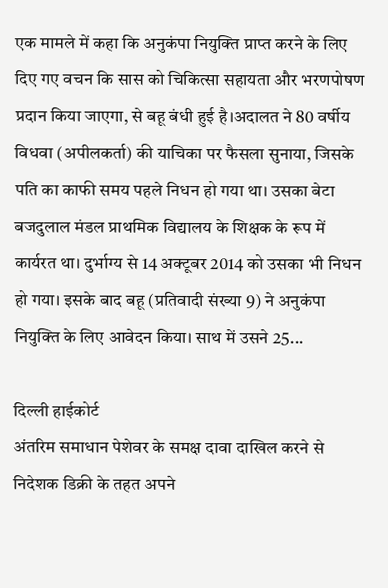एक मामले में कहा कि अनुकंपा नियुक्ति प्राप्त करने के लिए दिए गए वचन कि सास को चिकित्सा सहायता और भरणपोषण प्रदान किया जाएगा, से बहू बंधी हुई है।अदालत ने 80 वर्षीय विधवा (अपीलकर्ता) की याचिका पर फैसला सुनाया, जिसके पति का काफी समय पहले निधन हो गया था। उसका बेटा बजदुलाल मंडल प्राथमिक विद्यालय के शिक्षक के रूप में कार्यरत था। दुर्भाग्य से 14 अक्टूबर 2014 को उसका भी निधन हो गया। इसके बाद बहू (प्रतिवादी संख्या 9) ने अनुकंपा नियुक्ति के लिए आवेदन किया। साथ में उसने 25...

दिल्ली हाईकोर्ट
अंतरिम समाधान पेशेवर के समक्ष दावा दाखिल करने से निदेशक डिक्री के तहत अपने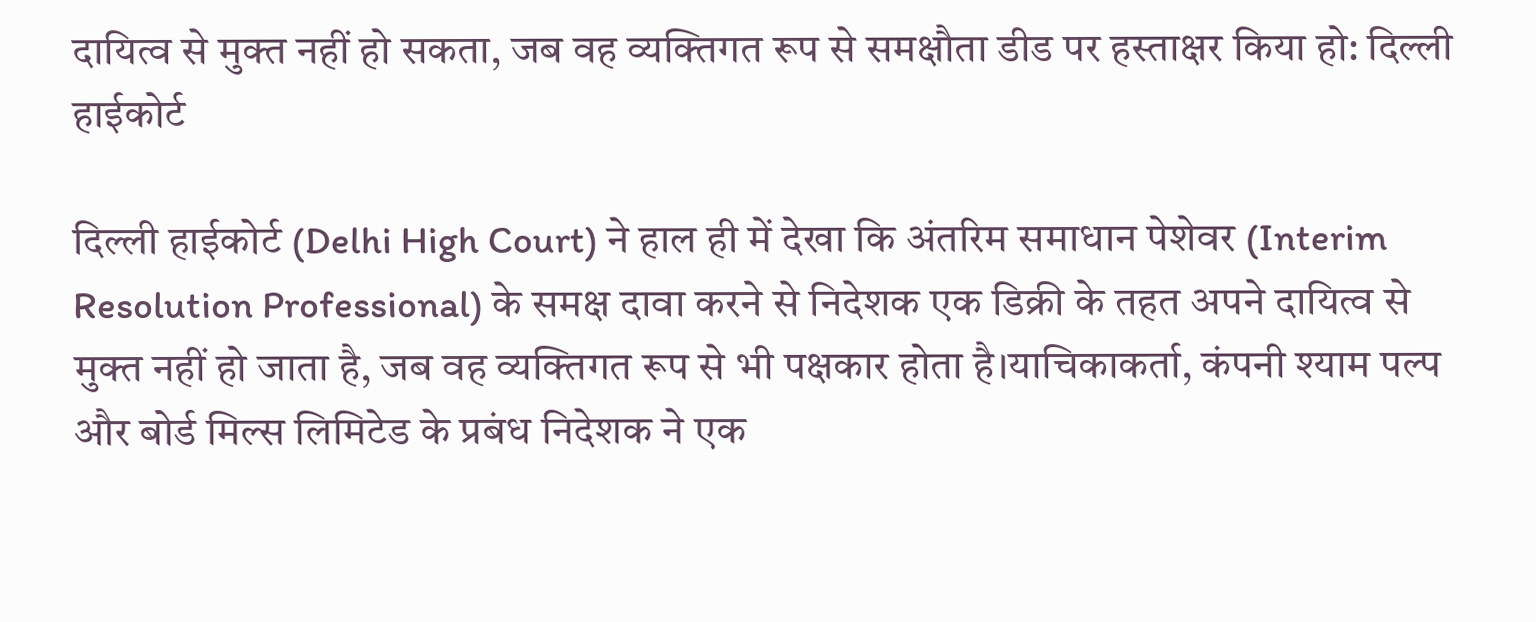दायित्व से मुक्त नहीं हो सकता, जब वह व्यक्तिगत रूप से समक्षौता डीड पर हस्ताक्षर किया हो: दिल्ली हाईकोर्ट

दिल्ली हाईकोर्ट (Delhi High Court) ने हाल ही में देखा कि अंतरिम समाधान पेशेवर (Interim Resolution Professional) के समक्ष दावा करने से निदेशक एक डिक्री के तहत अपने दायित्व से मुक्त नहीं हो जाता है, जब वह व्यक्तिगत रूप से भी पक्षकार होता है।याचिकाकर्ता, कंपनी श्याम पल्प और बोर्ड मिल्स लिमिटेड के प्रबंध निदेशक ने एक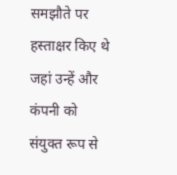समझौते पर हस्ताक्षर किए थे जहां उन्हें और कंपनी को संयुक्त रूप से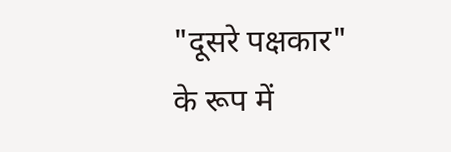"दूसरे पक्षकार" के रूप में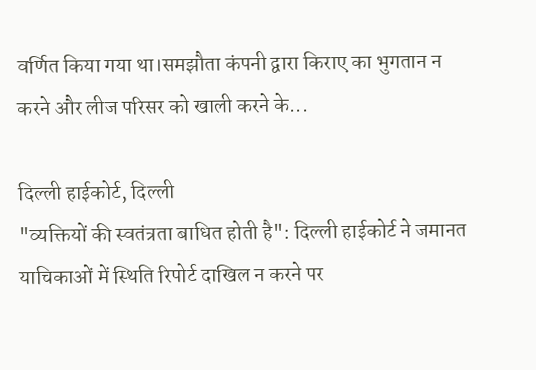वर्णित किया गया था।समझौता कंपनी द्वारा किराए का भुगतान न करने और लीज परिसर को खाली करने के...

दिल्ली हाईकोर्ट, दिल्ली
"व्यक्तियों की स्वतंत्रता बाधित होती है": दिल्ली हाईकोर्ट ने जमानत याचिकाओं में स्थिति रिपोर्ट दाखिल न करने पर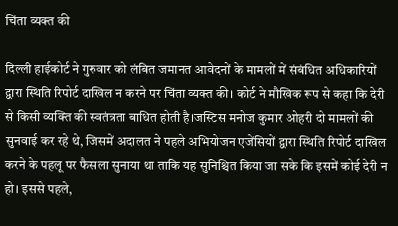चिंता व्यक्त की

दिल्ली हाईकोर्ट ने गुरुवार को लंबित जमानत आवेदनों के मामलों में संबंधित अधिकारियों द्वारा स्थिति रिपोर्ट दाखिल न करने पर चिंता व्यक्त की। कोर्ट ने मौखिक रूप से कहा कि देरी से किसी व्यक्ति की स्वतंत्रता बाधित होती है।जस्टिस मनोज कुमार ओहरी दो मामलों की सुनवाई कर रहे थे, जिसमें अदालत ने पहले अभियोजन एजेंसियों द्वारा स्थिति रिपोर्ट दाखिल करने के पहलू पर फैसला सुनाया था ताकि यह सुनिश्चित किया जा सके कि इसमें कोई देरी न हो। इससे पहले,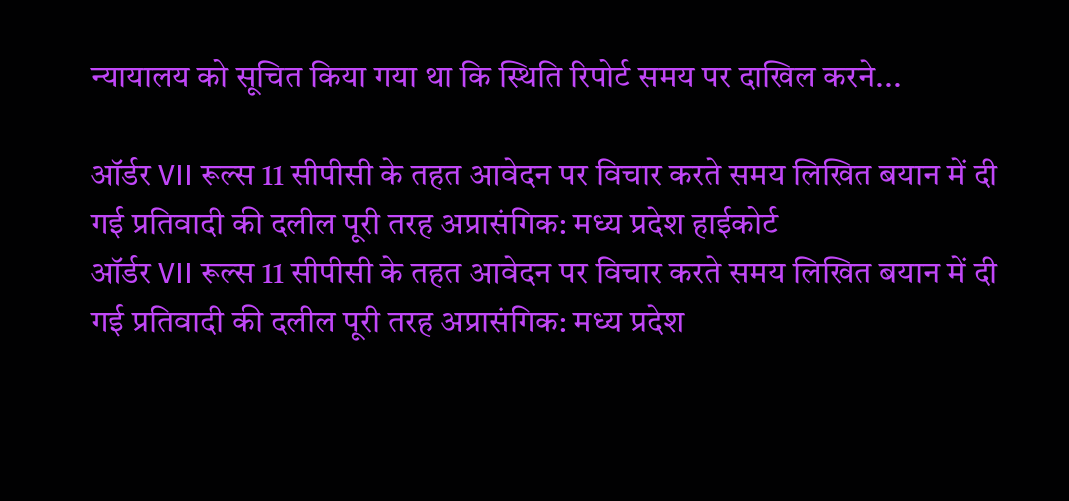न्यायालय को सूचित किया गया था कि स्थिति रिपोर्ट समय पर दाखिल करने...

ऑर्डर VII रूल्स 11 सीपीसी के तहत आवेदन पर विचार करते समय लिखित बयान में दी गई प्रतिवादी की दलील पूरी तरह अप्रासंगिक: मध्य प्रदेश हाईकोर्ट
ऑर्डर VII रूल्स 11 सीपीसी के तहत आवेदन पर विचार करते समय लिखित बयान में दी गई प्रतिवादी की दलील पूरी तरह अप्रासंगिक: मध्य प्रदेश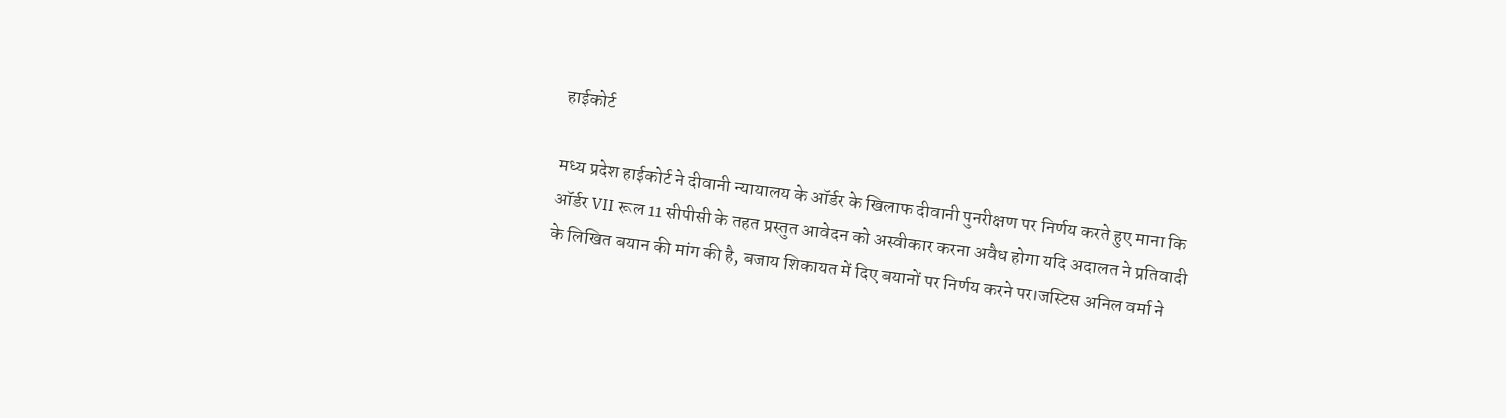हाईकोर्ट

मध्य प्रदेश हाईकोर्ट ने दीवानी न्यायालय के ऑर्डर के खिलाफ दीवानी पुनरीक्षण पर निर्णय करते हुए माना कि ऑर्डर VII रूल 11 सीपीसी के तहत प्रस्तुत आवेदन को अस्वीकार करना अवैध होगा यदि अदालत ने प्रतिवादी के लिखित बयान की मांग की है, बजाय शिकायत में दिए बयानों पर निर्णय करने पर।जस्टिस अनिल वर्मा ने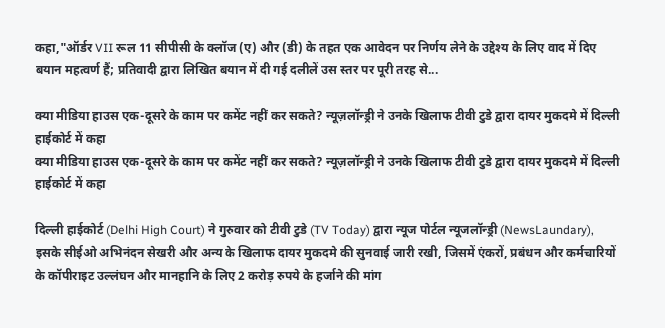कहा,"ऑर्डर VII रूल 11 सीपीसी के क्लॉज (ए) और (डी) के तहत एक आवेदन पर निर्णय लेने के उद्देश्य के लिए वाद में दिए बयान महत्वर्ण हैं; प्रतिवादी द्वारा लिखित बयान में दी गई दलीलें उस स्तर पर पूरी तरह से...

क्या मीडिया हाउस एक-दूसरे के काम पर कमेंट नहीं कर सकते? न्यूज़लॉन्ड्री ने उनके खिलाफ टीवी टुडे द्वारा दायर मुकदमे में दिल्ली हाईकोर्ट में कहा
क्या मीडिया हाउस एक-दूसरे के काम पर कमेंट नहीं कर सकते? न्यूज़लॉन्ड्री ने उनके खिलाफ टीवी टुडे द्वारा दायर मुकदमे में दिल्ली हाईकोर्ट में कहा

दिल्ली हाईकोर्ट (Delhi High Court) ने गुरुवार को टीवी टुडे (TV Today) द्वारा न्यूज पोर्टल न्यूजलॉन्ड्री (NewsLaundary), इसके सीईओ अभिनंदन सेखरी और अन्य के खिलाफ दायर मुकदमे की सुनवाई जारी रखी, जिसमें एंकरों, प्रबंधन और कर्मचारियों के कॉपीराइट उल्लंघन और मानहानि के लिए 2 करोड़ रुपये के हर्जाने की मांग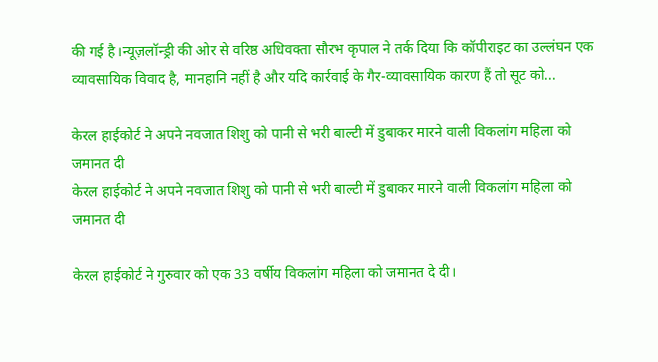की गई है।न्यूज़लॉन्ड्री की ओर से वरिष्ठ अधिवक्ता सौरभ कृपाल ने तर्क दिया कि कॉपीराइट का उल्लंघन एक व्यावसायिक विवाद है, मानहानि नहीं है और यदि कार्रवाई के गैर-व्यावसायिक कारण हैं तो सूट को...

केरल हाईकोर्ट ने अपने नवजात शिशु को पानी से भरी बाल्टी में डुबाकर मारने वाली विकलांग महिला को जमानत दी
केरल हाईकोर्ट ने अपने नवजात शिशु को पानी से भरी बाल्टी में डुबाकर मारने वाली विकलांग महिला को जमानत दी

केरल हाईकोर्ट ने गुरुवार को एक 33 वर्षीय विकलांग महिला को जमानत दे दी।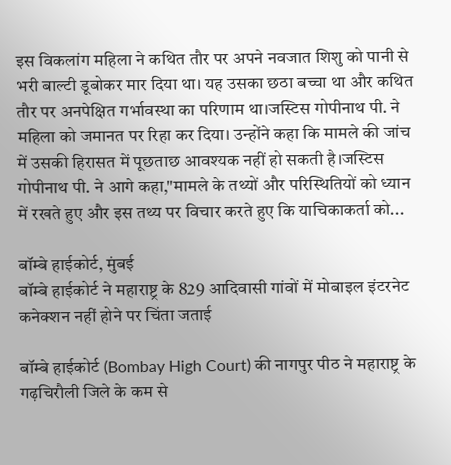इस विकलांग महिला ने कथित तौर पर अपने नवजात शिशु को पानी से भरी बाल्टी डूबोकर मार दिया था। यह उसका छठा बच्चा था और कथित तौर पर अनपेक्षित गर्भावस्था का परिणाम था।जस्टिस गोपीनाथ पी. ने महिला को जमानत पर रिहा कर दिया। उन्होंने कहा कि मामले की जांच में उसकी हिरासत में पूछताछ आवश्यक नहीं हो सकती है।जस्टिस गोपीनाथ पी. ने आगे कहा,"मामले के तथ्यों और परिस्थितियों को ध्यान में रखते हुए और इस तथ्य पर विचार करते हुए कि याचिकाकर्ता को...

बॉम्बे हाईकोर्ट, मुंबई
बॉम्बे हाईकोर्ट ने महाराष्ट्र के 829 आदिवासी गांवों में मोबाइल इंटरनेट कनेक्शन नहीं होने पर चिंता जताई

बॉम्बे हाईकोर्ट (Bombay High Court) की नागपुर पीठ ने महाराष्ट्र के गढ़चिरौली जिले के कम से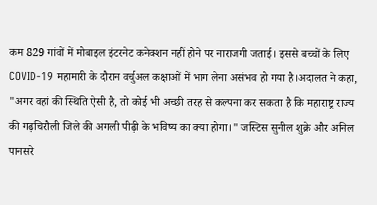कम 829 गांवों में मोबाइल इंटरनेट कनेक्शन नहीं होने पर नाराजगी जताई। इससे बच्चों के लिए COVID-19 महामारी के दौरान वर्चुअल कक्षाओं में भाग लेना असंभव हो गया है।अदालत ने कहा, "अगर वहां की स्थिति ऐसी है, तो कोई भी अच्छी तरह से कल्पना कर सकता है कि महाराष्ट्र राज्य की गढ़चिरौली जिले की अगली पीढ़ी के भविष्य का क्या होगा।" जस्टिस सुनील शुक्रे और अनिल पानसरे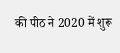की पीठ ने 2020 में शुरू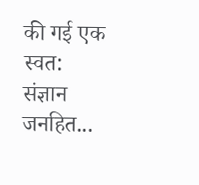की गई एक स्वत: संज्ञान जनहित...